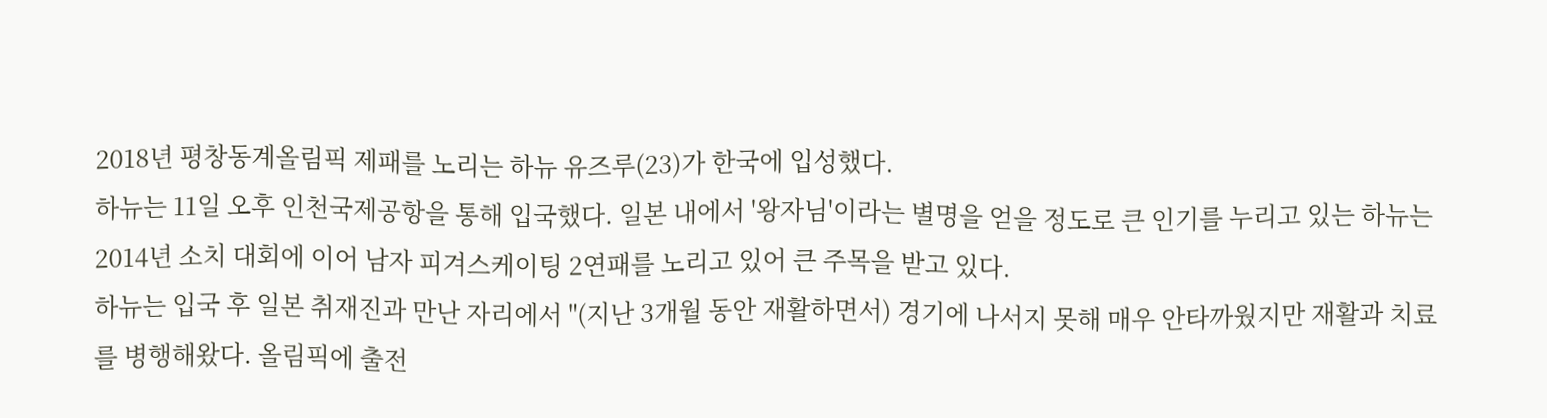2018년 평창동계올림픽 제패를 노리는 하뉴 유즈루(23)가 한국에 입성했다.
하뉴는 11일 오후 인천국제공항을 통해 입국했다. 일본 내에서 '왕자님'이라는 별명을 얻을 정도로 큰 인기를 누리고 있는 하뉴는 2014년 소치 대회에 이어 남자 피겨스케이팅 2연패를 노리고 있어 큰 주목을 받고 있다.
하뉴는 입국 후 일본 취재진과 만난 자리에서 "(지난 3개월 동안 재활하면서) 경기에 나서지 못해 매우 안타까웠지만 재활과 치료를 병행해왔다. 올림픽에 출전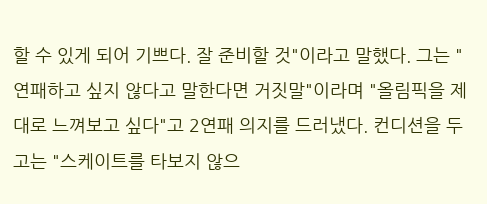할 수 있게 되어 기쁘다. 잘 준비할 것"이라고 말했다. 그는 "연패하고 싶지 않다고 말한다면 거짓말"이라며 "올림픽을 제대로 느껴보고 싶다"고 2연패 의지를 드러냈다. 컨디션을 두고는 "스케이트를 타보지 않으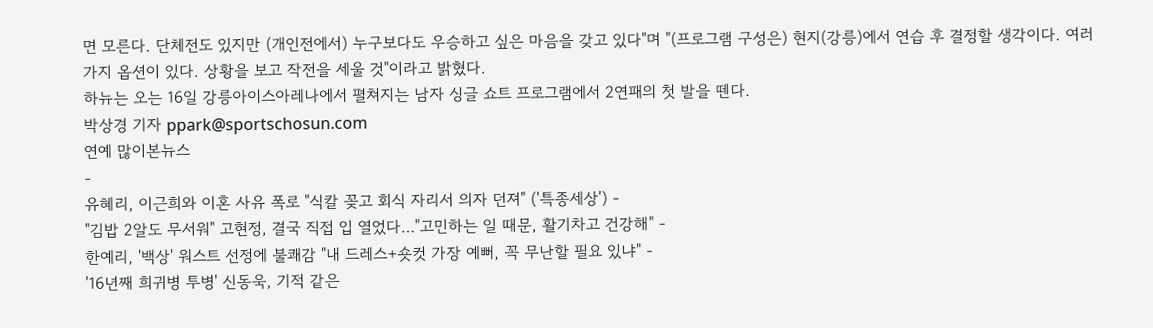면 모른다. 단체전도 있지만 (개인전에서) 누구보다도 우승하고 싶은 마음을 갖고 있다"며 "(프로그램 구성은) 현지(강릉)에서 연습 후 결정할 생각이다. 여러가지 옵션이 있다. 상황을 보고 작전을 세울 것"이라고 밝혔다.
하뉴는 오는 16일 강릉아이스아레나에서 펼쳐지는 남자 싱글 쇼트 프로그램에서 2연패의 첫 발을 뗀다.
박상경 기자 ppark@sportschosun.com
연예 많이본뉴스
-
유혜리, 이근희와 이혼 사유 폭로 "식칼 꽂고 회식 자리서 의자 던져" ('특종세상') -
"김밥 2알도 무서워" 고현정, 결국 직접 입 열었다…"고민하는 일 때문, 활기차고 건강해" -
한예리, '백상' 워스트 선정에 불쾌감 "내 드레스+숏컷 가장 예뻐, 꼭 무난할 필요 있냐" -
'16년째 희귀병 투병' 신동욱, 기적 같은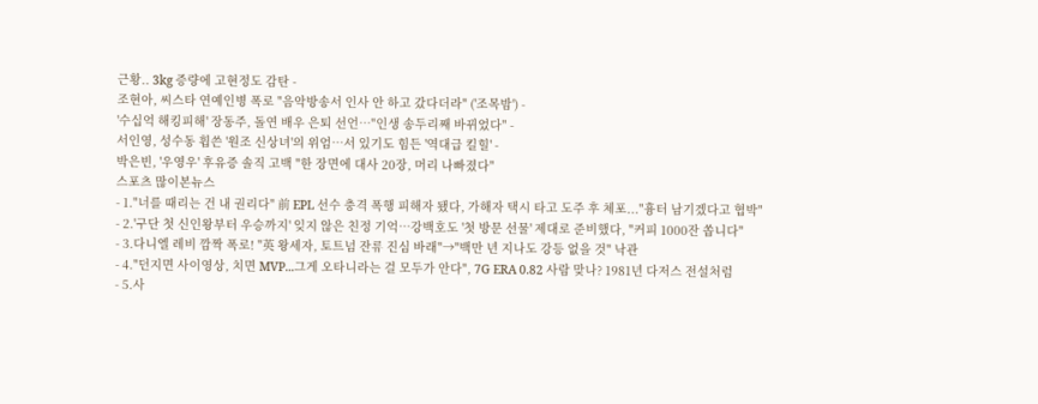근황.. 3kg 증량에 고현정도 감탄 -
조현아, 씨스타 연예인병 폭로 "음악방송서 인사 안 하고 갔다더라" ('조목밤') -
'수십억 해킹피해' 장동주, 돌연 배우 은퇴 선언…"인생 송두리째 바뀌었다" -
서인영, 성수동 휩쓴 '원조 신상녀'의 위엄…서 있기도 힘든 '역대급 킬힐' -
박은빈, '우영우' 후유증 솔직 고백 "한 장면에 대사 20장, 머리 나빠졌다"
스포츠 많이본뉴스
- 1."너를 때리는 건 내 권리다" 前 EPL 선수 충격 폭행 피해자 됐다, 가해자 택시 타고 도주 후 체포..."흉터 남기겠다고 협박"
- 2.'구단 첫 신인왕부터 우승까지' 잊지 않은 친정 기억…강백호도 '첫 방문 선물' 제대로 준비했다, "커피 1000잔 쏩니다"
- 3.다니엘 레비 깜짝 폭로! "英 왕세자, 토트넘 잔류 진심 바래"→"백만 년 지나도 강등 없을 것" 낙관
- 4."던지면 사이영상, 치면 MVP...그게 오타니라는 걸 모두가 안다", 7G ERA 0.82 사람 맞나? 1981년 다저스 전설처럼
- 5.사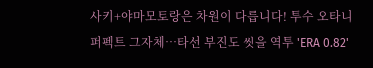사키+야마모토랑은 차원이 다릅니다! 투수 오타니 퍼펙트 그자체…타선 부진도 씻을 역투 'ERA 0.82'